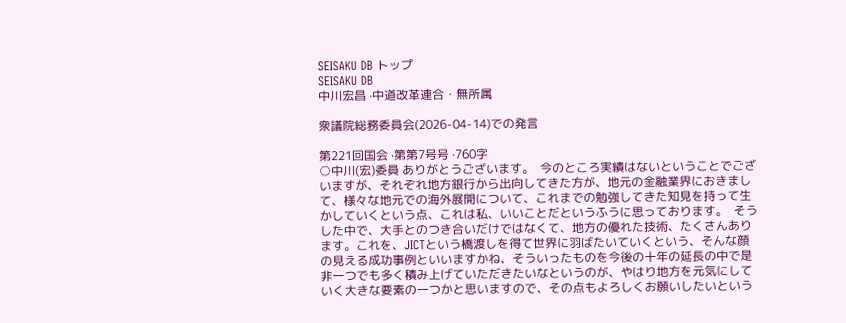SEISAKU DB トップ
SEISAKU DB
中川宏昌 ·中道改革連合・無所属

衆議院総務委員会(2026-04-14)での発言

第221回国会 ·第第7号号 ·760字
○中川(宏)委員 ありがとうございます。  今のところ実績はないということでございますが、それぞれ地方銀行から出向してきた方が、地元の金融業界におきまして、様々な地元での海外展開について、これまでの勉強してきた知見を持って生かしていくという点、これは私、いいことだというふうに思っております。  そうした中で、大手とのつき合いだけではなくて、地方の優れた技術、たくさんあります。これを、JICTという橋渡しを得て世界に羽ばたいていくという、そんな顔の見える成功事例といいますかね、そういったものを今後の十年の延長の中で是非一つでも多く積み上げていただきたいなというのが、やはり地方を元気にしていく大きな要素の一つかと思いますので、その点もよろしくお願いしたいという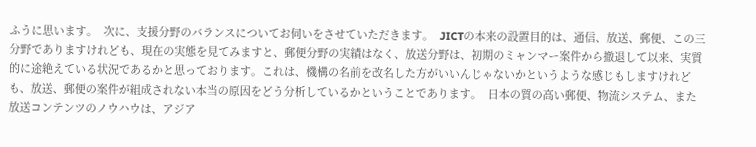ふうに思います。  次に、支援分野のバランスについてお伺いをさせていただきます。  JICTの本来の設置目的は、通信、放送、郵便、この三分野でありますけれども、現在の実態を見てみますと、郵便分野の実績はなく、放送分野は、初期のミャンマー案件から撤退して以来、実質的に途絶えている状況であるかと思っております。これは、機構の名前を改名した方がいいんじゃないかというような感じもしますけれども、放送、郵便の案件が組成されない本当の原因をどう分析しているかということであります。  日本の質の高い郵便、物流システム、また放送コンテンツのノウハウは、アジア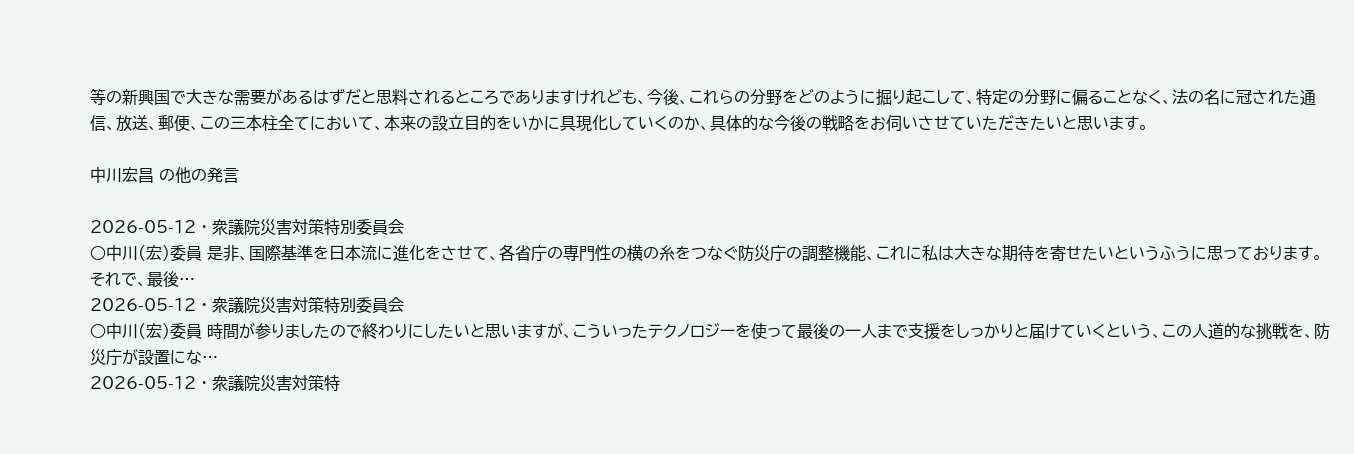等の新興国で大きな需要があるはずだと思料されるところでありますけれども、今後、これらの分野をどのように掘り起こして、特定の分野に偏ることなく、法の名に冠された通信、放送、郵便、この三本柱全てにおいて、本来の設立目的をいかに具現化していくのか、具体的な今後の戦略をお伺いさせていただきたいと思います。

中川宏昌 の他の発言

2026-05-12 · 衆議院災害対策特別委員会
○中川(宏)委員 是非、国際基準を日本流に進化をさせて、各省庁の専門性の横の糸をつなぐ防災庁の調整機能、これに私は大きな期待を寄せたいというふうに思っております。  それで、最後…
2026-05-12 · 衆議院災害対策特別委員会
○中川(宏)委員 時間が参りましたので終わりにしたいと思いますが、こういったテクノロジーを使って最後の一人まで支援をしっかりと届けていくという、この人道的な挑戦を、防災庁が設置にな…
2026-05-12 · 衆議院災害対策特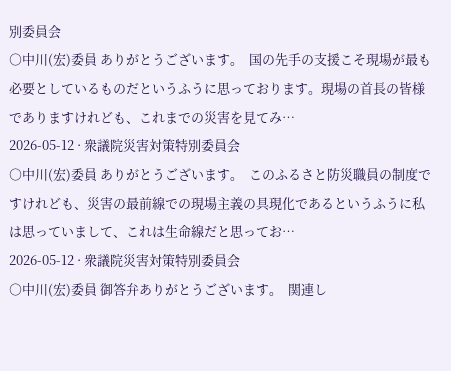別委員会
○中川(宏)委員 ありがとうございます。  国の先手の支援こそ現場が最も必要としているものだというふうに思っております。現場の首長の皆様でありますけれども、これまでの災害を見てみ…
2026-05-12 · 衆議院災害対策特別委員会
○中川(宏)委員 ありがとうございます。  このふるさと防災職員の制度ですけれども、災害の最前線での現場主義の具現化であるというふうに私は思っていまして、これは生命線だと思ってお…
2026-05-12 · 衆議院災害対策特別委員会
○中川(宏)委員 御答弁ありがとうございます。  関連し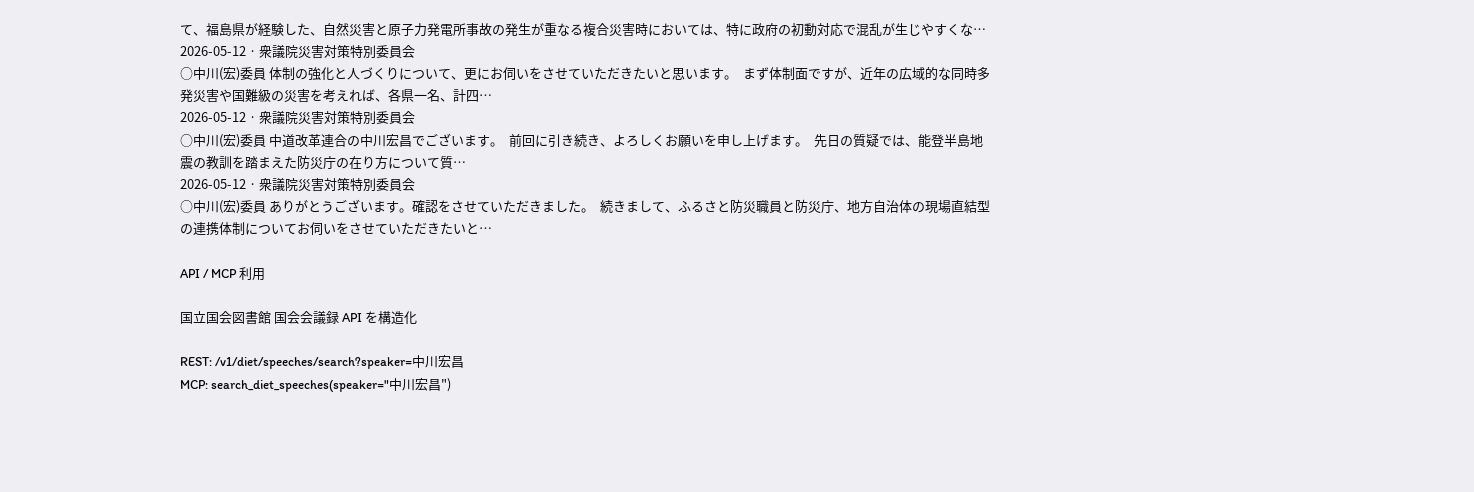て、福島県が経験した、自然災害と原子力発電所事故の発生が重なる複合災害時においては、特に政府の初動対応で混乱が生じやすくな…
2026-05-12 · 衆議院災害対策特別委員会
○中川(宏)委員 体制の強化と人づくりについて、更にお伺いをさせていただきたいと思います。  まず体制面ですが、近年の広域的な同時多発災害や国難級の災害を考えれば、各県一名、計四…
2026-05-12 · 衆議院災害対策特別委員会
○中川(宏)委員 中道改革連合の中川宏昌でございます。  前回に引き続き、よろしくお願いを申し上げます。  先日の質疑では、能登半島地震の教訓を踏まえた防災庁の在り方について質…
2026-05-12 · 衆議院災害対策特別委員会
○中川(宏)委員 ありがとうございます。確認をさせていただきました。  続きまして、ふるさと防災職員と防災庁、地方自治体の現場直結型の連携体制についてお伺いをさせていただきたいと…

API / MCP 利用

国立国会図書館 国会会議録 API を構造化

REST: /v1/diet/speeches/search?speaker=中川宏昌
MCP: search_diet_speeches(speaker="中川宏昌")